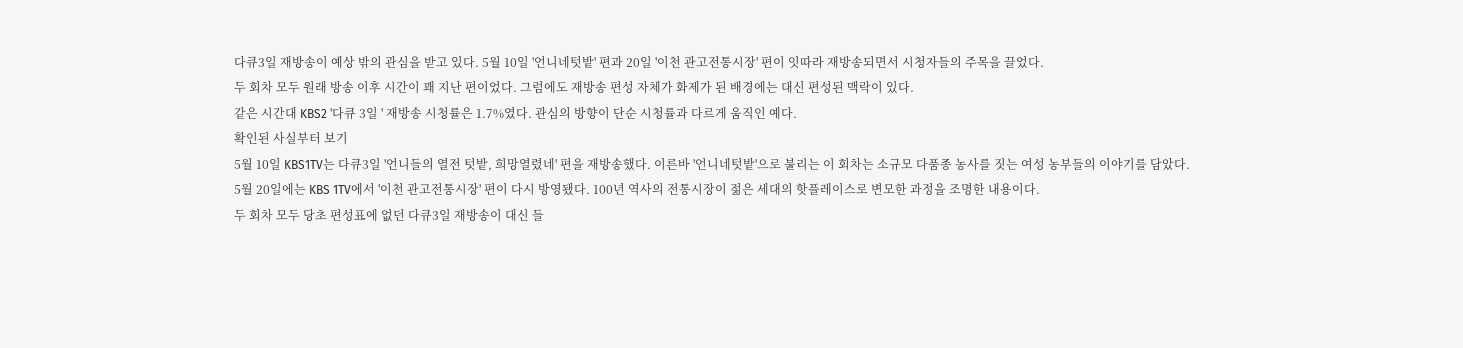다큐3일 재방송이 예상 밖의 관심을 받고 있다. 5월 10일 '언니네텃밭' 편과 20일 '이천 관고전통시장' 편이 잇따라 재방송되면서 시청자들의 주목을 끌었다.
두 회차 모두 원래 방송 이후 시간이 꽤 지난 편이었다. 그럼에도 재방송 편성 자체가 화제가 된 배경에는 대신 편성된 맥락이 있다.
같은 시간대 KBS2 '다큐 3일 ' 재방송 시청률은 1.7%였다. 관심의 방향이 단순 시청률과 다르게 움직인 예다.
확인된 사실부터 보기
5월 10일 KBS1TV는 다큐3일 '언니들의 열전 텃밭, 희망열렸네' 편을 재방송했다. 이른바 '언니네텃밭'으로 불리는 이 회차는 소규모 다품종 농사를 짓는 여성 농부들의 이야기를 담았다.
5월 20일에는 KBS 1TV에서 '이천 관고전통시장' 편이 다시 방영됐다. 100년 역사의 전통시장이 젊은 세대의 핫플레이스로 변모한 과정을 조명한 내용이다.
두 회차 모두 당초 편성표에 없던 다큐3일 재방송이 대신 들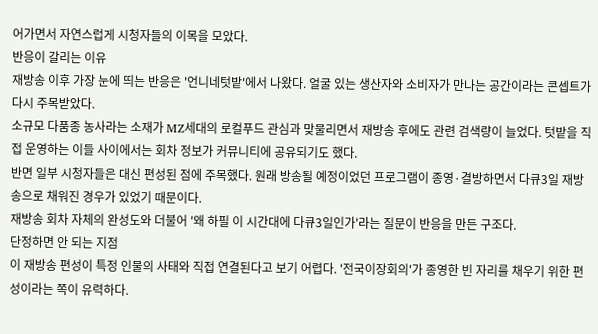어가면서 자연스럽게 시청자들의 이목을 모았다.
반응이 갈리는 이유
재방송 이후 가장 눈에 띄는 반응은 '언니네텃밭'에서 나왔다. 얼굴 있는 생산자와 소비자가 만나는 공간이라는 콘셉트가 다시 주목받았다.
소규모 다품종 농사라는 소재가 MZ세대의 로컬푸드 관심과 맞물리면서 재방송 후에도 관련 검색량이 늘었다. 텃밭을 직접 운영하는 이들 사이에서는 회차 정보가 커뮤니티에 공유되기도 했다.
반면 일부 시청자들은 대신 편성된 점에 주목했다. 원래 방송될 예정이었던 프로그램이 종영·결방하면서 다큐3일 재방송으로 채워진 경우가 있었기 때문이다.
재방송 회차 자체의 완성도와 더불어 '왜 하필 이 시간대에 다큐3일인가'라는 질문이 반응을 만든 구조다.
단정하면 안 되는 지점
이 재방송 편성이 특정 인물의 사태와 직접 연결된다고 보기 어렵다. '전국이장회의'가 종영한 빈 자리를 채우기 위한 편성이라는 쪽이 유력하다.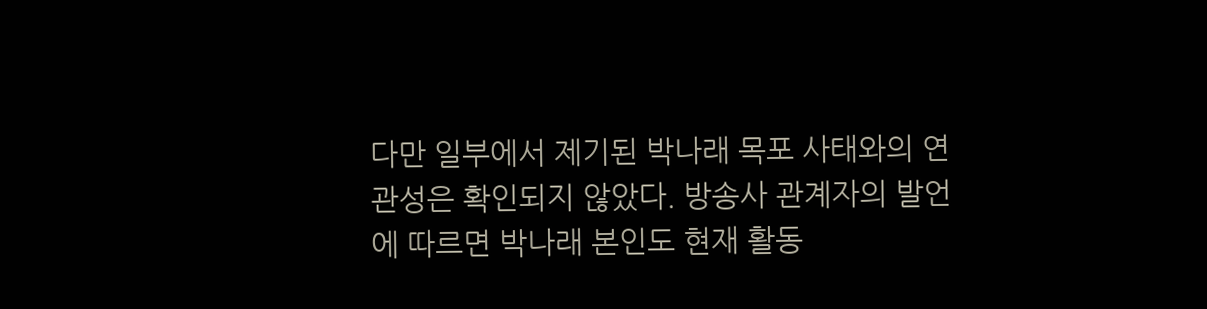다만 일부에서 제기된 박나래 목포 사태와의 연관성은 확인되지 않았다. 방송사 관계자의 발언에 따르면 박나래 본인도 현재 활동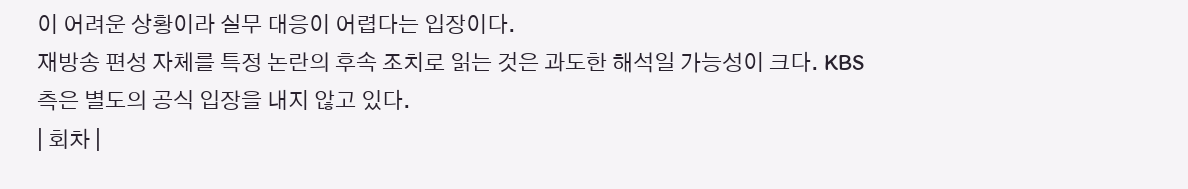이 어려운 상황이라 실무 대응이 어렵다는 입장이다.
재방송 편성 자체를 특정 논란의 후속 조치로 읽는 것은 과도한 해석일 가능성이 크다. KBS 측은 별도의 공식 입장을 내지 않고 있다.
| 회차 |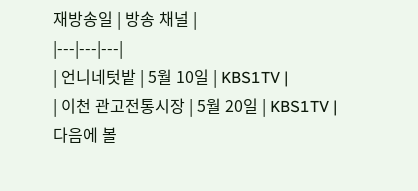재방송일 | 방송 채널 |
|---|---|---|
| 언니네텃밭 | 5월 10일 | KBS1TV |
| 이천 관고전통시장 | 5월 20일 | KBS1TV |
다음에 볼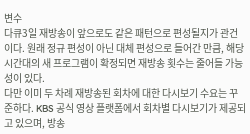변수
다큐3일 재방송이 앞으로도 같은 패턴으로 편성될지가 관건이다. 원래 정규 편성이 아닌 대체 편성으로 들어간 만큼, 해당 시간대의 새 프로그램이 확정되면 재방송 횟수는 줄어들 가능성이 있다.
다만 이미 두 차례 재방송된 회차에 대한 다시보기 수요는 꾸준하다. KBS 공식 영상 플랫폼에서 회차별 다시보기가 제공되고 있으며, 방송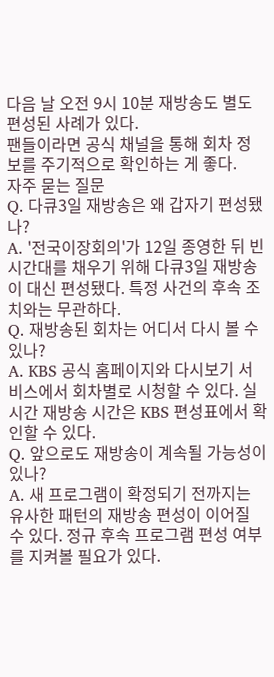다음 날 오전 9시 10분 재방송도 별도 편성된 사례가 있다.
팬들이라면 공식 채널을 통해 회차 정보를 주기적으로 확인하는 게 좋다.
자주 묻는 질문
Q. 다큐3일 재방송은 왜 갑자기 편성됐나?
A. '전국이장회의'가 12일 종영한 뒤 빈 시간대를 채우기 위해 다큐3일 재방송이 대신 편성됐다. 특정 사건의 후속 조치와는 무관하다.
Q. 재방송된 회차는 어디서 다시 볼 수 있나?
A. KBS 공식 홈페이지와 다시보기 서비스에서 회차별로 시청할 수 있다. 실시간 재방송 시간은 KBS 편성표에서 확인할 수 있다.
Q. 앞으로도 재방송이 계속될 가능성이 있나?
A. 새 프로그램이 확정되기 전까지는 유사한 패턴의 재방송 편성이 이어질 수 있다. 정규 후속 프로그램 편성 여부를 지켜볼 필요가 있다.